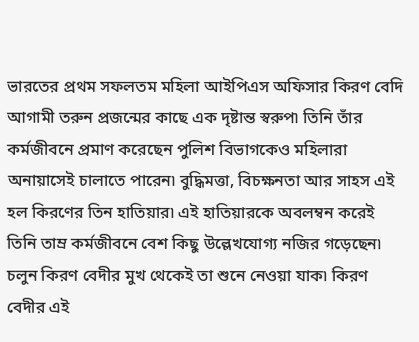ভারতের প্রথম সফলতম মহিলা আইপিএস অফিসার কিরণ বেদি আগামী তরুন প্রজন্মের কাছে এক দৃষ্টান্ত স্বরুপ৷ তিনি তাঁর কর্মজীবনে প্রমাণ করেছেন পুলিশ বিভাগকেও মহিলারা অনায়াসেই চালাতে পারেন৷ বুদ্ধিমত্তা, বিচক্ষনতা আর সাহস এই হল কিরণের তিন হাতিয়ার৷ এই হাতিয়ারকে অবলম্বন করেই তিনি তাম্র কর্মজীবনে বেশ কিছু উল্লেখযোগ্য নজির গড়েছেন৷ চলুন কিরণ বেদীর মুখ থেকেই তা শুনে নেওয়া যাক৷ কিরণ বেদীর এই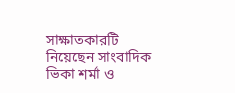সাক্ষাতকারটি নিয়েছেন সাংবাদিক ভিকা শর্মা ও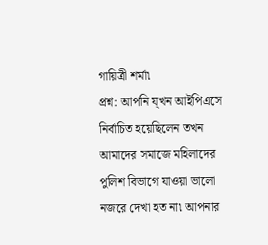গায়িত্রী শর্মা৷
প্রশ্ন: আপনি য্খন আইপিএসে নির্বাচিত হয়েছিলেন তখন আমাদের সমাজে মহিলাদের পুলিশ বিভাগে যাওয়া ভালো নজরে দেখা হত না৷ আপনার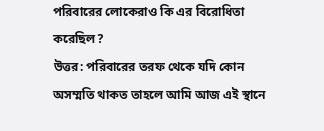পরিবারের লোকেরাও কি এর বিরোধিতা করেছিল?
উত্তর: পরিবারের তরফ থেকে যদি কোন অসম্মতি থাকত তাহলে আমি আজ এই স্থানে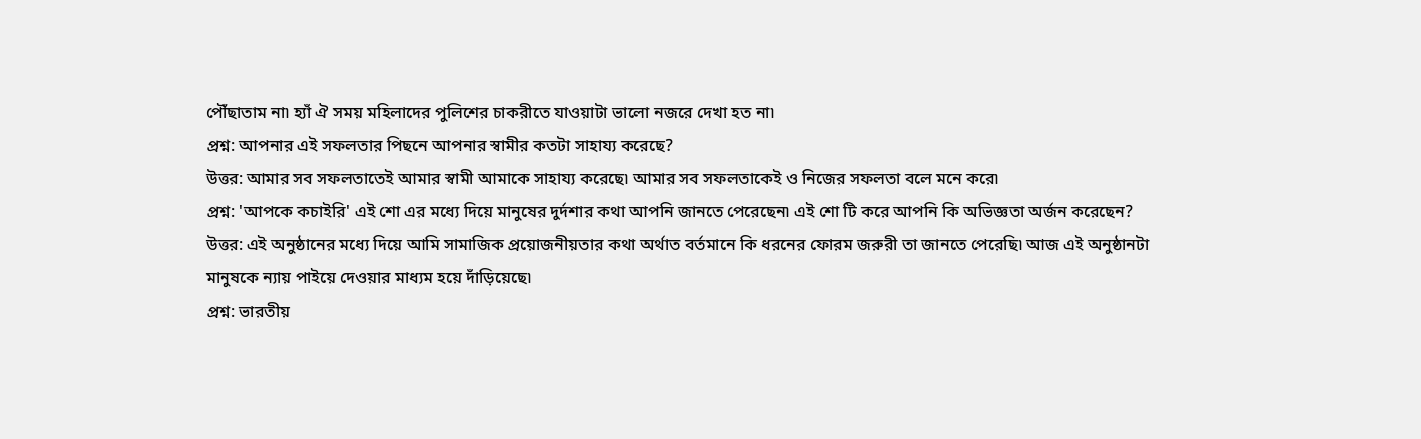পৌঁছাতাম না৷ হ্যাঁ ঐ সময় মহিলাদের পুলিশের চাকরীতে যাওয়াটা ভালো নজরে দেখা হত না৷
প্রশ্ন: আপনার এই সফলতার পিছনে আপনার স্বামীর কতটা সাহায্য করেছে?
উত্তর: আমার সব সফলতাতেই আমার স্বামী আমাকে সাহায্য করেছে৷ আমার সব সফলতাকেই ও নিজের সফলতা বলে মনে করে৷
প্রশ্ন: 'আপকে কচাইরি' এই শো এর মধ্যে দিয়ে মানুষের দুর্দশার কথা আপনি জানতে পেরেছেন৷ এই শো টি করে আপনি কি অভিজ্ঞতা অর্জন করেছেন?
উত্তর: এই অনুষ্ঠানের মধ্যে দিয়ে আমি সামাজিক প্রয়োজনীয়তার কথা অর্থাত বর্তমানে কি ধরনের ফোরম জরুরী তা জানতে পেরেছি৷ আজ এই অনুষ্ঠানটা মানুষকে ন্যায় পাইয়ে দেওয়ার মাধ্যম হয়ে দাঁড়িয়েছে৷
প্রশ্ন: ভারতীয়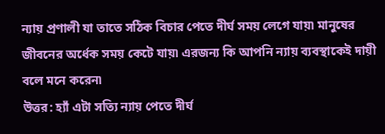ন্যায় প্রণালী যা তাতে সঠিক বিচার পেতে দীর্ঘ সময় লেগে যায়৷ মানুষের জীবনের অর্ধেক সময় কেটে যায়৷ এরজন্য কি আপনি ন্যায় ব্যবস্থাকেই দায়ী বলে মনে করেন৷
উত্তর: হ্যাঁ এটা সত্যি ন্যায় পেতে দীর্ঘ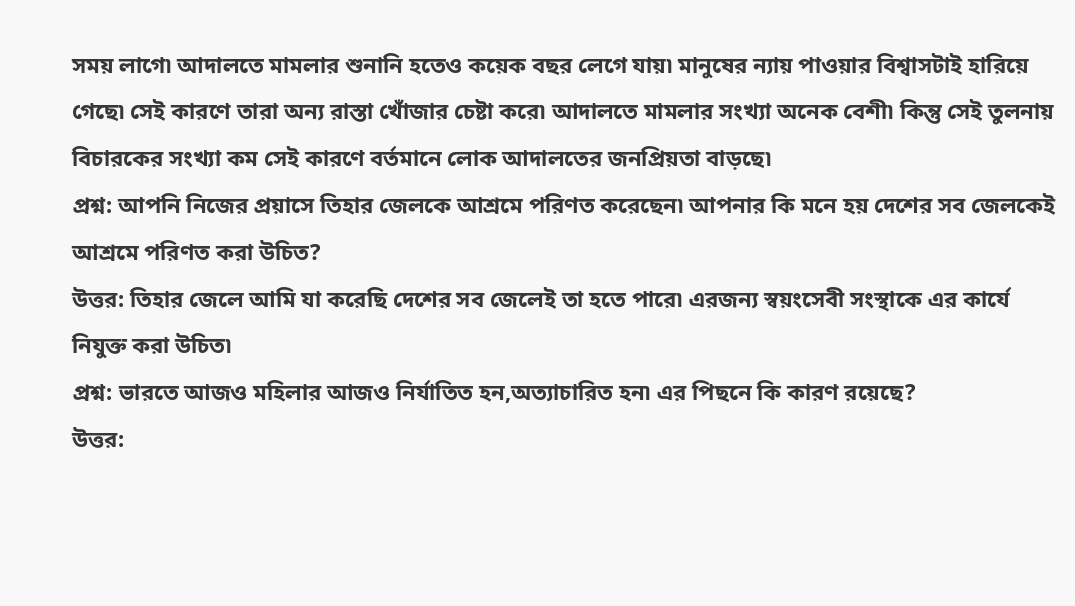সময় লাগে৷ আদালতে মামলার শুনানি হতেও কয়েক বছর লেগে যায়৷ মানুষের ন্যায় পাওয়ার বিশ্বাসটাই হারিয়ে গেছে৷ সেই কারণে তারা অন্য রাস্তা খোঁজার চেষ্টা করে৷ আদালতে মামলার সংখ্যা অনেক বেশী৷ কিন্তু সেই তুলনায় বিচারকের সংখ্যা কম সেই কারণে বর্তমানে লোক আদালতের জনপ্রিয়তা বাড়ছে৷
প্রশ্ন: আপনি নিজের প্রয়াসে তিহার জেলকে আশ্রমে পরিণত করেছেন৷ আপনার কি মনে হয় দেশের সব জেলকেই আশ্রমে পরিণত করা উচিত?
উত্তর: তিহার জেলে আমি যা করেছি দেশের সব জেলেই তা হতে পারে৷ এরজন্য স্বয়ংসেবী সংস্থাকে এর কার্যে নিযুক্ত করা উচিত৷
প্রশ্ন: ভারতে আজও মহিলার আজও নির্যাতিত হন,অত্যাচারিত হন৷ এর পিছনে কি কারণ রয়েছে?
উত্তর: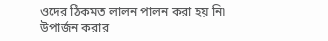ওদের ঠিকমত লালন পালন করা হয় নি৷ উপার্জন করার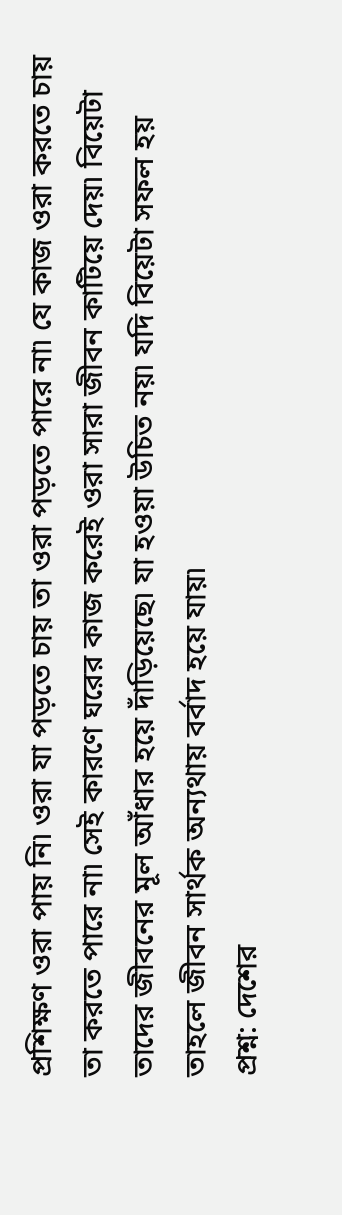প্রশিক্ষণ ওরা পায় নি৷ ওরা যা পড়তে চায় তা ওরা পড়তে পারে না৷ যে কাজ ওরা করতে চায় তা করতে পারে না৷ সেই কারণে ঘরের কাজ করেই ওরা সারা জীবন কাটিয়ে দেয়৷ বিয়েটা তাদের জীবনের মূল আঁধার হয়ে দাঁড়িয়েছে৷ যা হওয়া উচিত নয়৷ যদি বিয়েটা সফল হয় তাহলে জীবন সার্থক অন্যথায় বর্বাদ হয়ে যায়৷
প্রশ্ন: দেশের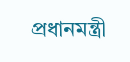প্রধানমন্ত্রী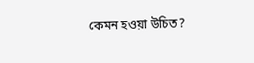কেমন হওয়া উচিত?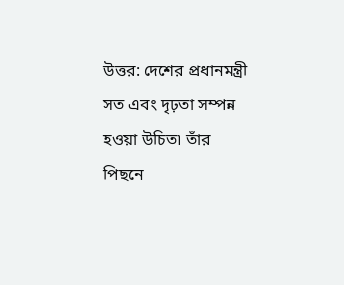উত্তর: দেশের প্রধানমন্ত্রী সত এবং দৃঢ়তা সম্পন্ন হওয়া উচিত৷ তাঁর পিছনে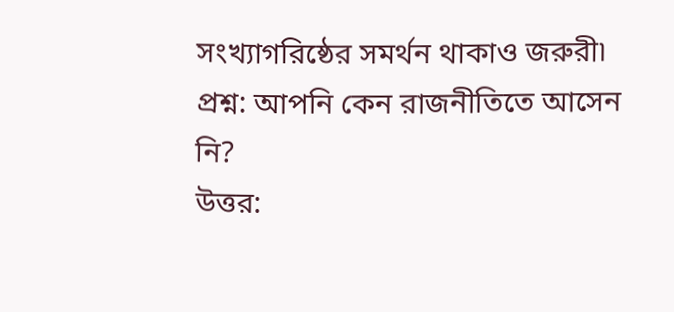সংখ্যাগরিষ্ঠের সমর্থন থাকাও জরুরী৷
প্রশ্ন: আপনি কেন রাজনীতিতে আসেন নি?
উত্তর: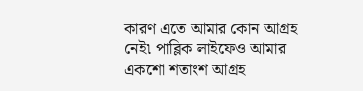কারণ এতে আমার কোন আগ্রহ নেই৷ পাব্লিক লাইফেও আমার একশো শতাংশ আগ্রহ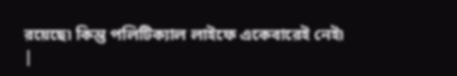রয়েছে৷ কিন্তু পলিটিক্যাল লাইফে একেবারেই নেই৷
|